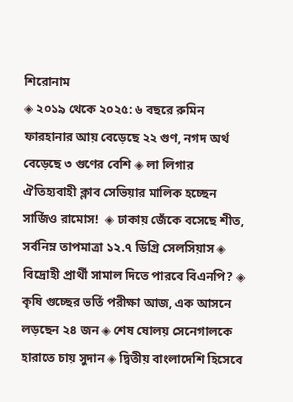শিরোনাম
◈ ২০১৯ থেকে ২০২৫: ৬ বছরে রুমিন ফারহানার আয় বেড়েছে ২২ গুণ, নগদ অর্থ বেড়েছে ৩ গুণের বেশি ◈ লা লিগার ঐতিহ্যবাহী ক্লাব সে‌ভিয়ার মালিক হচ্ছেন সা‌র্জিও রামোস!  ◈ ঢাকায় জেঁকে বসেছে শীত, সর্বনিম্ন তাপমাত্রা ১২.৭ ডিগ্রি সেলসিয়াস ◈ বিদ্রোহী প্রার্থী সামাল দিতে পারবে বিএনপি? ◈ কৃষি গুচ্ছের ভর্তি পরীক্ষা আজ, এক আসনে লড়ছেন ২৪ জন ◈ শেষ ষোলয় সেনেগালকে হারা‌তে চায় সুদান ◈ দ্বিতীয় বাংলাদেশি হিসেবে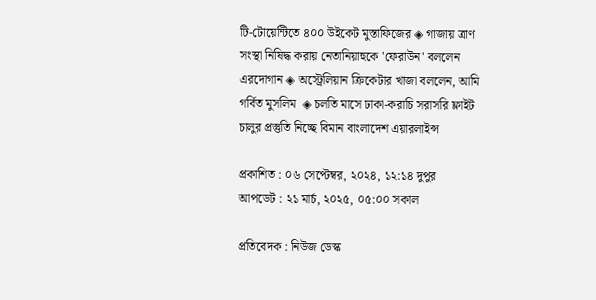টি-টোয়েন্টিতে ৪০০ উইকেট মুস্তাফিজের ◈ গাজায় ত্রাণ সংস্থা নিষিদ্ধ করায় নেতানিয়াহুকে 'ফেরাউন' বললেন এরদোগান ◈ অ‌স্ট্রেলিয়ান ক্রিকেটার খাজা বললেন, আমি গর্বিত মুসলিম  ◈ চলতি মাসে ঢাকা-করাচি সরাসরি ফ্লাইট চালুর প্রস্তুতি নিচ্ছে বিমান বাংলাদেশ এয়ারলাইন্স

প্রকাশিত : ০৬ সেপ্টেম্বর, ২০২৪, ১২:১৪ দুপুর
আপডেট : ২১ মার্চ, ২০২৫, ০৫:০০ সকাল

প্রতিবেদক : নিউজ ডেস্ক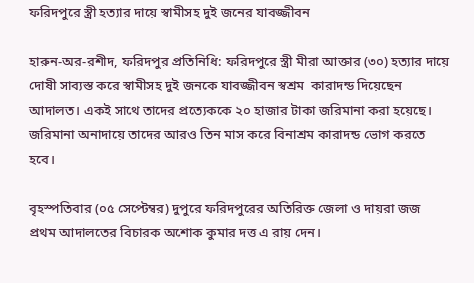ফরিদপুরে স্ত্রী হত্যার দায়ে স্বামীসহ দুই জনের যাবজ্জীবন

হারুন-অর-রশীদ, ফরিদপুর প্রতিনিধি: ফরিদপুরে স্ত্রী মীরা আক্তার (৩০) হত্যার দায়ে  দোষী সাব্যস্ত করে স্বামীসহ দুই জনকে যাবজ্জীবন স্বশ্রম  কারাদন্ড দিয়েছেন আদালত। একই সাথে তাদের প্রত্যেককে ২০ হাজার টাকা জরিমানা করা হয়েছে। জরিমানা অনাদায়ে তাদের আরও তিন মাস করে বিনাশ্রম কারাদন্ড ভোগ করতে হবে।

বৃহস্পতিবার (০৫ সেপ্টেম্বর) দুপুরে ফরিদপুরের অতিরিক্ত জেলা ও দায়রা জজ প্রথম আদালতের বিচারক অশোক কুমার দত্ত এ রায় দেন।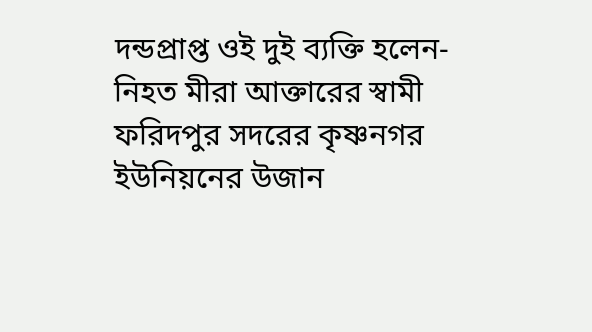দন্ডপ্রাপ্ত ওই দুই ব্যক্তি হলেন- নিহত মীরা আক্তারের স্বামী  ফরিদপুর সদরের কৃষ্ণনগর ইউনিয়নের উজান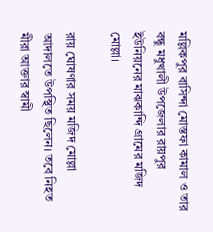মল্লিকপুর বাসিন্দা মোস্তফা কামাল ও তার বন্ধু মধুখালী উপজেলার রায়পুর ইউনিয়নের মাঝকান্দি গ্রামের মজিদ মোল্লা।

রায় ঘোষণার সময় মজিদ মোল্লা আদালতে উপস্থিত ছিলেন। তবে নিহত মীরা আক্তার স্বামী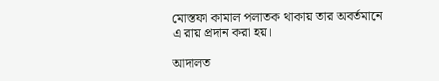মোস্তফা কামাল পলাতক থাকায় তার অবর্তমানে এ রায় প্রদান করা হয়।

আদালত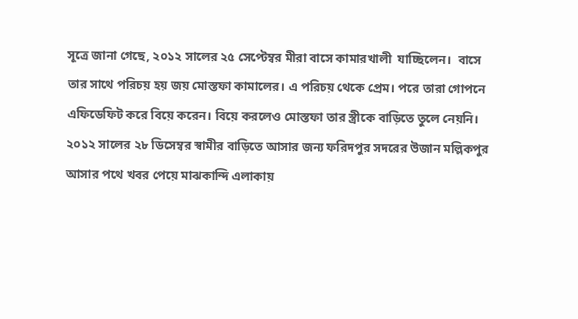সূত্রে জানা গেছে, ২০১২ সালের ২৫ সেপ্টেম্বর মীরা বাসে কামারখালী  যাচ্ছিলেন।  বাসে তার সাথে পরিচয় হয় জয় মোস্তফা কামালের। এ পরিচয় থেকে প্রেম। পরে তারা গোপনে এফিডেফিট করে বিয়ে করেন। বিয়ে করলেও মোস্তফা তার স্ত্রীকে বাড়িতে তুলে নেয়নি। ২০১২ সালের ২৮ ডিসেম্বর স্বামীর বাড়িতে আসার জন্য ফরিদপুর সদরের উজান মল্লিকপুর আসার পথে খবর পেয়ে মাঝকান্দি এলাকায়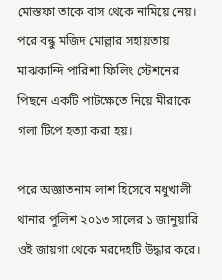মোস্তফা তাকে বাস থেকে নামিয়ে নেয়। পরে বন্ধু মজিদ মোল্লার সহায়তায় মাঝকান্দি পারিশা ফিলিং স্টেশনের পিছনে একটি পাটক্ষেতে নিয়ে মীরাকে  গলা টিপে হত্যা করা হয়।

পরে অজ্ঞাতনাম লাশ হিসেবে মধুখালী থানার পুলিশ ২০১৩ সালের ১ জানুয়ারি ওই জায়গা থেকে মরদেহটি উদ্ধার করে।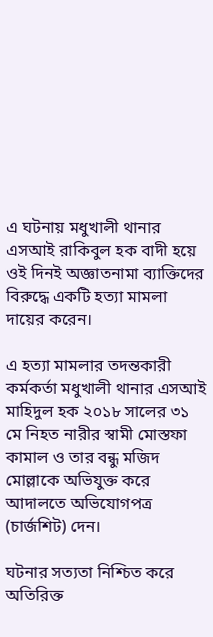এ ঘটনায় মধুখালী থানার এসআই রাকিবুল হক বাদী হয়ে ওই দিনই অজ্ঞাতনামা ব্যাক্তিদের বিরুদ্ধে একটি হত্যা মামলা দায়ের করেন।

এ হত্যা মামলার তদন্তকারী কর্মকর্তা মধুখালী থানার এসআই মাহিদুল হক ২০১৮ সালের ৩১ মে নিহত নারীর স্বামী মোস্তফা কামাল ও তার বন্ধু মজিদ মোল্লাকে অভিযুক্ত করে আদালতে অভিযোগপত্র (চার্জশিট) দেন।

ঘটনার সত্যতা নিশ্চিত করে অতিরিক্ত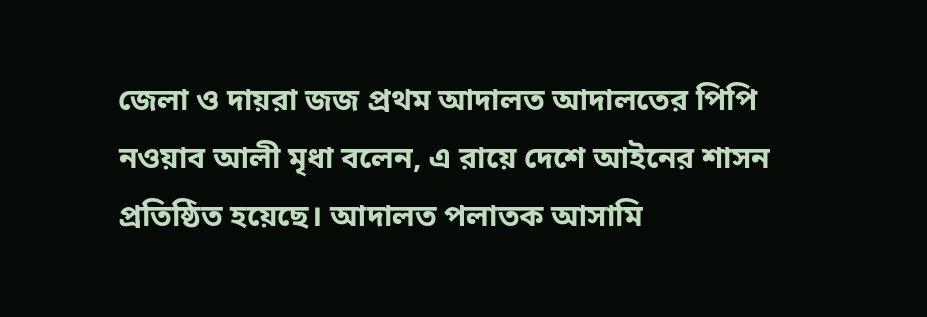জেলা ও দায়রা জজ প্রথম আদালত আদালতের পিপি নওয়াব আলী মৃধা বলেন, এ রায়ে দেশে আইনের শাসন প্রতিষ্ঠিত হয়েছে। আদালত পলাতক আসামি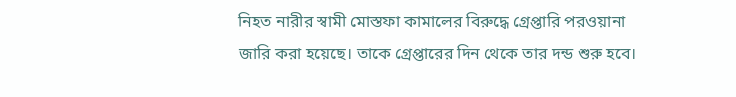নিহত নারীর স্বামী মোস্তফা কামালের বিরুদ্ধে গ্রেপ্তারি পরওয়ানা জারি করা হয়েছে। তাকে গ্রেপ্তারের দিন থেকে তার দন্ড শুরু হবে।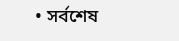• সর্বশেষ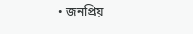• জনপ্রিয়